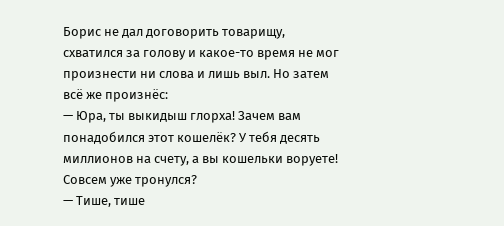Борис не дал договорить товарищу, схватился за голову и какое-то время не мог произнести ни слова и лишь выл. Но затем всё же произнёс:
— Юра, ты выкидыш глорха! Зачем вам понадобился этот кошелёк? У тебя десять миллионов на счету, а вы кошельки воруете! Совсем уже тронулся?
— Тише, тише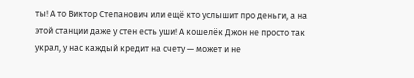ты! А то Виктор Степанович или ещё кто услышит про деньги, а на этой станции даже у стен есть уши! А кошелёк Джон не просто так украл, у нас каждый кредит на счету — может и не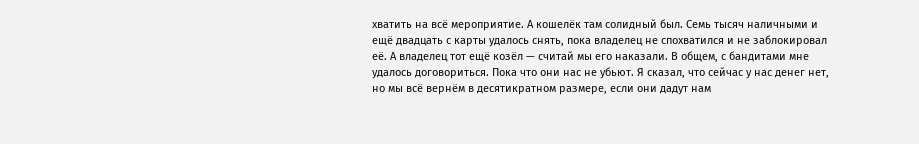хватить на всё мероприятие. А кошелёк там солидный был. Семь тысяч наличными и ещё двадцать с карты удалось снять, пока владелец не спохватился и не заблокировал её. А владелец тот ещё козёл — считай мы его наказали. В общем, с бандитами мне удалось договориться. Пока что они нас не убьют. Я сказал, что сейчас у нас денег нет, но мы всё вернём в десятикратном размере, если они дадут нам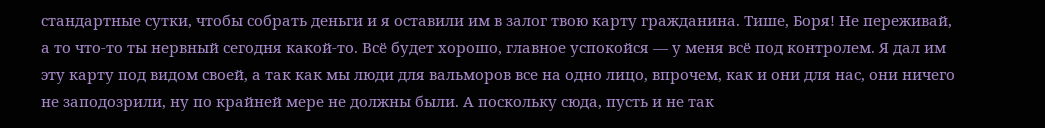стандартные сутки, чтобы собрать деньги и я оставили им в залог твою карту гражданина. Тише, Боря! Не переживай, а то что-то ты нервный сегодня какой-то. Всё будет хорошо, главное успокойся — у меня всё под контролем. Я дал им эту карту под видом своей, а так как мы люди для вальморов все на одно лицо, впрочем, как и они для нас, они ничего не заподозрили, ну по крайней мере не должны были. А поскольку сюда, пусть и не так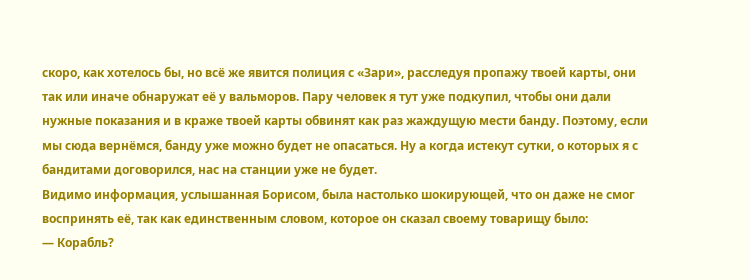скоро, как хотелось бы, но всё же явится полиция с «Зари», расследуя пропажу твоей карты, они так или иначе обнаружат её у вальморов. Пару человек я тут уже подкупил, чтобы они дали нужные показания и в краже твоей карты обвинят как раз жаждущую мести банду. Поэтому, если мы сюда вернёмся, банду уже можно будет не опасаться. Ну а когда истекут сутки, о которых я с бандитами договорился, нас на станции уже не будет.
Видимо информация, услышанная Борисом, была настолько шокирующей, что он даже не смог воспринять её, так как единственным словом, которое он сказал своему товарищу было:
— Корабль?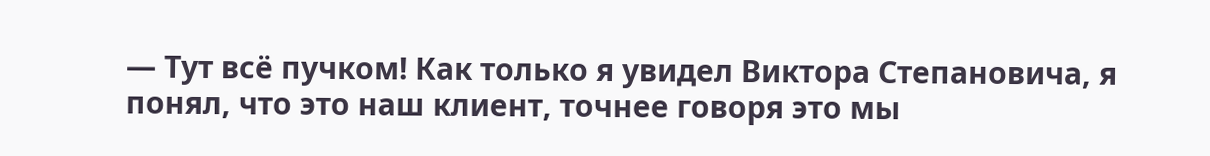— Тут всё пучком! Как только я увидел Виктора Степановича, я понял, что это наш клиент, точнее говоря это мы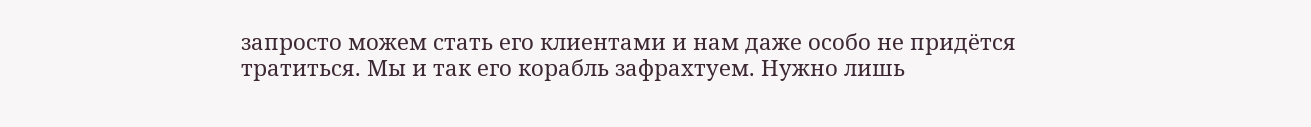запросто можем стать его клиентами и нам даже особо не придётся тратиться. Мы и так его корабль зафрахтуем. Нужно лишь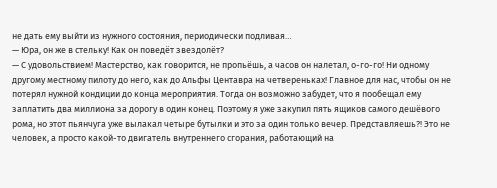не дать ему выйти из нужного состояния, периодически подливая…
— Юра, он же в стельку! Как он поведёт звездолёт?
— С удовольствием! Мастерство, как говорится, не пропьёшь, а часов он налетал, о-го-го! Ни одному другому местному пилоту до него, как до Альфы Центавра на четвереньках! Главное для нас, чтобы он не потерял нужной кондиции до конца мероприятия. Тогда он возможно забудет, что я пообещал ему заплатить два миллиона за дорогу в один конец. Поэтому я уже закупил пять ящиков самого дешёвого рома, но этот пьянчуга уже вылакал четыре бутылки и это за один только вечер. Представляешь?! Это не человек, а просто какой-то двигатель внутреннего сгорания, работающий на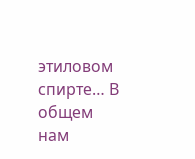этиловом спирте… В общем нам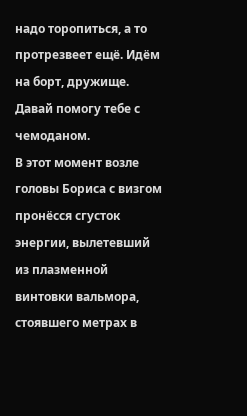надо торопиться, а то протрезвеет ещё. Идём на борт, дружище. Давай помогу тебе с чемоданом.
В этот момент возле головы Бориса с визгом пронёсся сгусток энергии, вылетевший из плазменной винтовки вальмора, стоявшего метрах в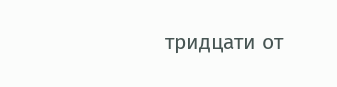тридцати от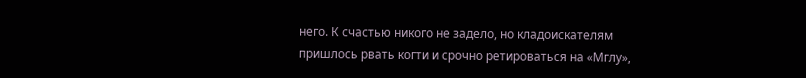него. К счастью никого не задело, но кладоискателям пришлось рвать когти и срочно ретироваться на «Мглу»,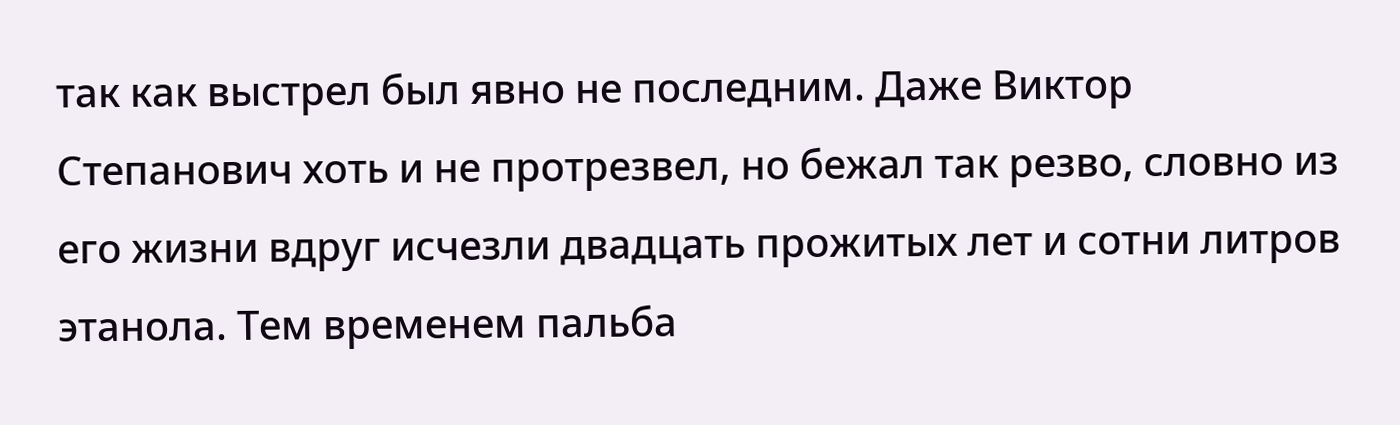так как выстрел был явно не последним. Даже Виктор Степанович хоть и не протрезвел, но бежал так резво, словно из его жизни вдруг исчезли двадцать прожитых лет и сотни литров этанола. Тем временем пальба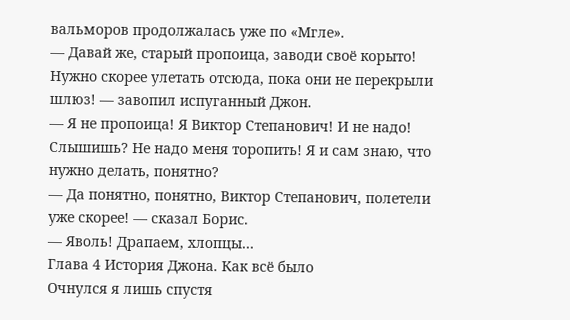вальморов продолжалась уже по «Мгле».
— Давай же, старый пропоица, заводи своё корыто! Нужно скорее улетать отсюда, пока они не перекрыли шлюз! — завопил испуганный Джон.
— Я не пропоица! Я Виктор Степанович! И не надо! Слышишь? Не надо меня торопить! Я и сам знаю, что нужно делать, понятно?
— Да понятно, понятно, Виктор Степанович, полетели уже скорее! — сказал Борис.
— Яволь! Драпаем, хлопцы…
Глава 4 История Джона. Как всё было
Очнулся я лишь спустя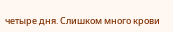четыре дня. Слишком много крови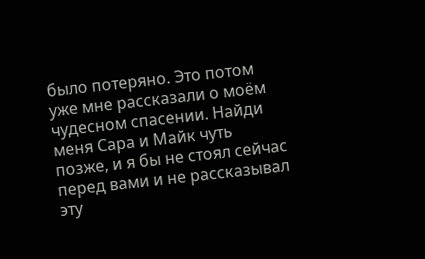было потеряно. Это потом уже мне рассказали о моём чудесном спасении. Найди меня Сара и Майк чуть позже, и я бы не стоял сейчас перед вами и не рассказывал эту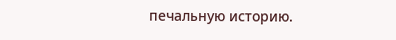печальную историю.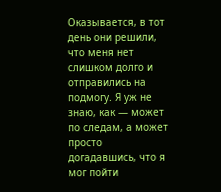Оказывается, в тот день они решили, что меня нет слишком долго и отправились на подмогу. Я уж не знаю, как — может по следам, а может просто догадавшись, что я мог пойти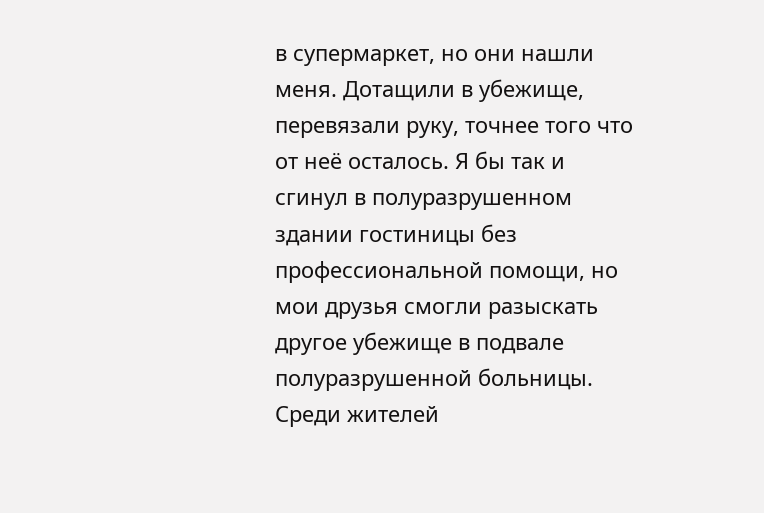в супермаркет, но они нашли меня. Дотащили в убежище, перевязали руку, точнее того что от неё осталось. Я бы так и сгинул в полуразрушенном здании гостиницы без профессиональной помощи, но мои друзья смогли разыскать другое убежище в подвале полуразрушенной больницы. Среди жителей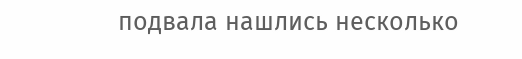подвала нашлись несколько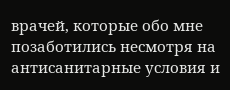врачей, которые обо мне позаботились несмотря на антисанитарные условия и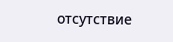отсутствие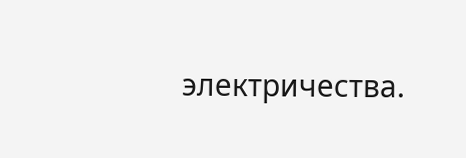электричества.